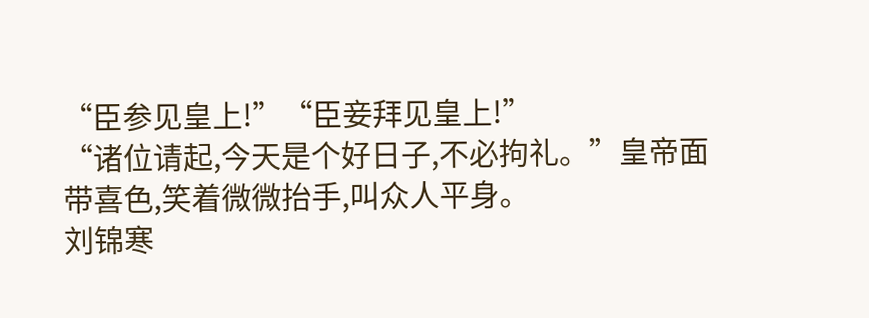“臣参见皇上!”“臣妾拜见皇上!”
“诸位请起,今天是个好日子,不必拘礼。”皇帝面带喜色,笑着微微抬手,叫众人平身。
刘锦寒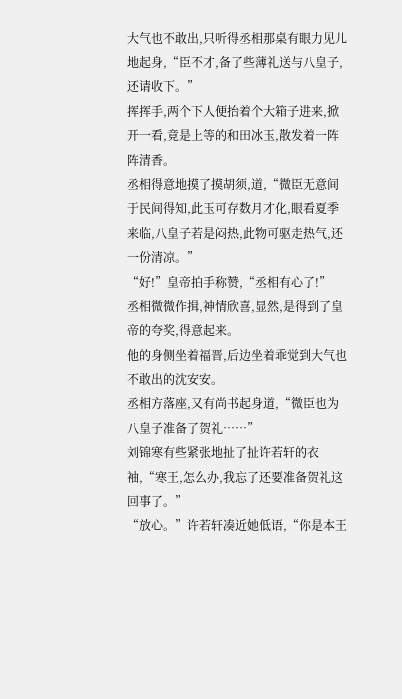大气也不敢出,只听得丞相那桌有眼力见儿地起身,“臣不才,备了些薄礼送与八皇子,还请收下。”
挥挥手,两个下人便抬着个大箱子进来,掀开一看,竟是上等的和田冰玉,散发着一阵阵清香。
丞相得意地摸了摸胡须,道,“微臣无意间于民间得知,此玉可存数月才化,眼看夏季来临,八皇子若是闷热,此物可驱走热气,还一份清凉。”
“好!”皇帝拍手称赞,“丞相有心了!”
丞相微微作揖,神情欣喜,显然,是得到了皇帝的夸奖,得意起来。
他的身侧坐着福晋,后边坐着乖觉到大气也不敢出的沈安安。
丞相方落座,又有尚书起身道,“微臣也为八皇子准备了贺礼……”
刘锦寒有些紧张地扯了扯许若轩的衣袖,“寒王,怎么办,我忘了还要准备贺礼这回事了。”
“放心。”许若轩凑近她低语,“你是本王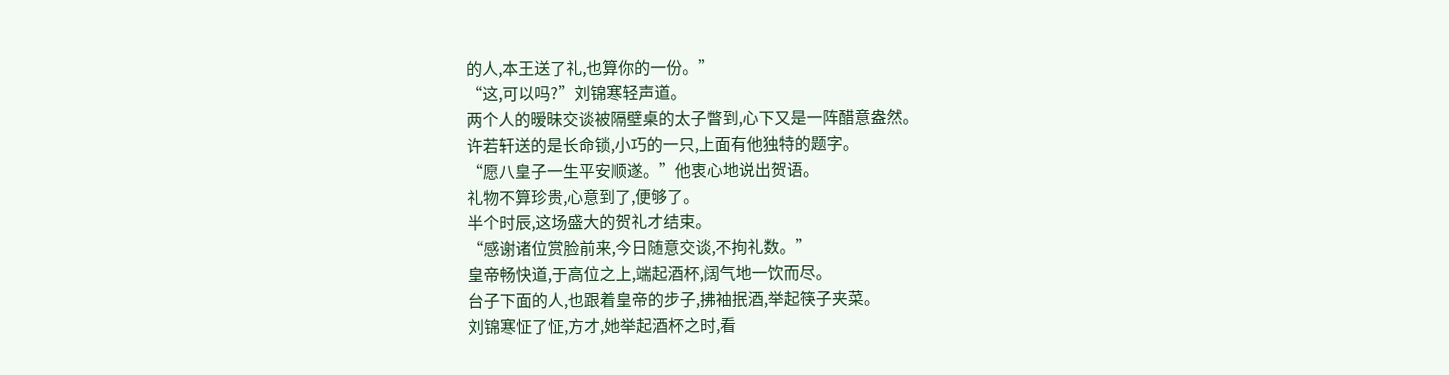的人,本王送了礼,也算你的一份。”
“这,可以吗?”刘锦寒轻声道。
两个人的暧昧交谈被隔壁桌的太子瞥到,心下又是一阵醋意盎然。
许若轩送的是长命锁,小巧的一只,上面有他独特的题字。
“愿八皇子一生平安顺遂。”他衷心地说出贺语。
礼物不算珍贵,心意到了,便够了。
半个时辰,这场盛大的贺礼才结束。
“感谢诸位赏脸前来,今日随意交谈,不拘礼数。”
皇帝畅快道,于高位之上,端起酒杯,阔气地一饮而尽。
台子下面的人,也跟着皇帝的步子,拂袖抿酒,举起筷子夹菜。
刘锦寒怔了怔,方才,她举起酒杯之时,看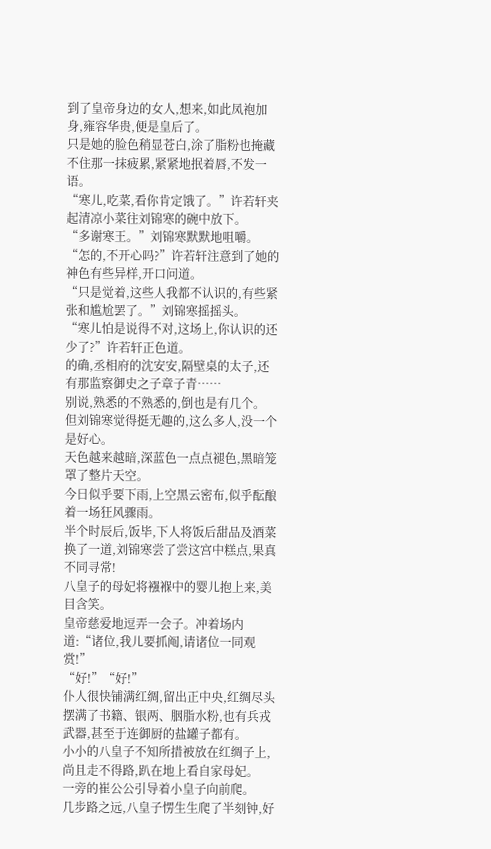到了皇帝身边的女人,想来,如此凤袍加身,雍容华贵,便是皇后了。
只是她的脸色稍显苍白,涂了脂粉也掩藏不住那一抹疲累,紧紧地抿着唇,不发一语。
“寒儿,吃菜,看你肯定饿了。”许若轩夹起清凉小菜往刘锦寒的碗中放下。
“多谢寒王。”刘锦寒默默地咀嚼。
“怎的,不开心吗?”许若轩注意到了她的神色有些异样,开口问道。
“只是觉着,这些人我都不认识的,有些紧张和尴尬罢了。”刘锦寒摇摇头。
“寒儿怕是说得不对,这场上,你认识的还少了?”许若轩正色道。
的确,丞相府的沈安安,隔壁桌的太子,还有那监察御史之子章子青……
别说,熟悉的不熟悉的,倒也是有几个。
但刘锦寒觉得挺无趣的,这么多人,没一个是好心。
天色越来越暗,深蓝色一点点褪色,黑暗笼罩了整片天空。
今日似乎要下雨,上空黑云密布,似乎酝酿着一场狂风骤雨。
半个时辰后,饭毕,下人将饭后甜品及酒菜换了一道,刘锦寒尝了尝这宫中糕点,果真不同寻常!
八皇子的母妃将襁褓中的婴儿抱上来,美目含笑。
皇帝慈爱地逗弄一会子。冲着场内道:“诸位,我儿要抓阄,请诸位一同观赏!”
“好!”“好!”
仆人很快铺满红绸,留出正中央,红绸尽头摆满了书籍、银两、胭脂水粉,也有兵戎武器,甚至于连御厨的盐罐子都有。
小小的八皇子不知所措被放在红绸子上,尚且走不得路,趴在地上看自家母妃。
一旁的崔公公引导着小皇子向前爬。
几步路之远,八皇子愣生生爬了半刻钟,好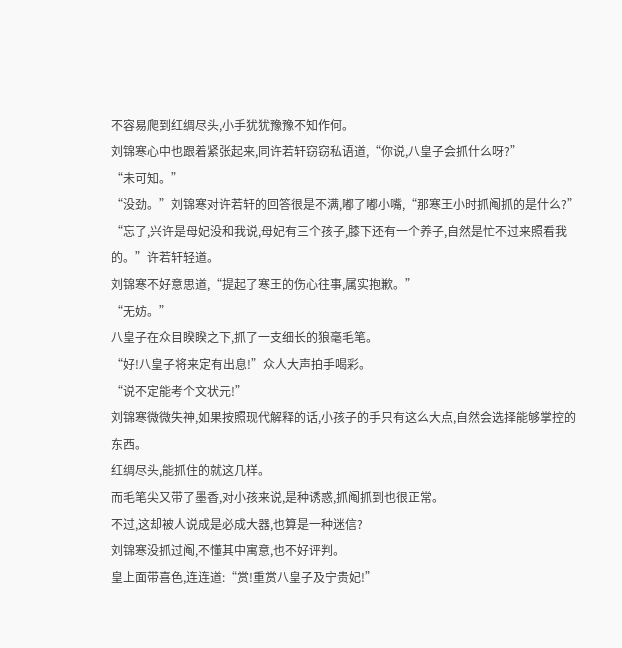不容易爬到红绸尽头,小手犹犹豫豫不知作何。
刘锦寒心中也跟着紧张起来,同许若轩窃窃私语道,“你说,八皇子会抓什么呀?”
“未可知。”
“没劲。”刘锦寒对许若轩的回答很是不满,嘟了嘟小嘴,“那寒王小时抓阄抓的是什么?”
“忘了,兴许是母妃没和我说,母妃有三个孩子,膝下还有一个养子,自然是忙不过来照看我的。”许若轩轻道。
刘锦寒不好意思道,“提起了寒王的伤心往事,属实抱歉。”
“无妨。”
八皇子在众目睽睽之下,抓了一支细长的狼毫毛笔。
“好!八皇子将来定有出息!”众人大声拍手喝彩。
“说不定能考个文状元!”
刘锦寒微微失神,如果按照现代解释的话,小孩子的手只有这么大点,自然会选择能够掌控的东西。
红绸尽头,能抓住的就这几样。
而毛笔尖又带了墨香,对小孩来说,是种诱惑,抓阄抓到也很正常。
不过,这却被人说成是必成大器,也算是一种迷信?
刘锦寒没抓过阄,不懂其中寓意,也不好评判。
皇上面带喜色,连连道:“赏!重赏八皇子及宁贵妃!”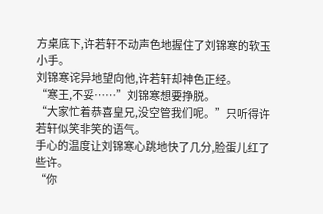方桌底下,许若轩不动声色地握住了刘锦寒的软玉小手。
刘锦寒诧异地望向他,许若轩却神色正经。
“寒王,不妥……”刘锦寒想要挣脱。
“大家忙着恭喜皇兄,没空管我们呢。”只听得许若轩似笑非笑的语气。
手心的温度让刘锦寒心跳地快了几分,脸蛋儿红了些许。
“你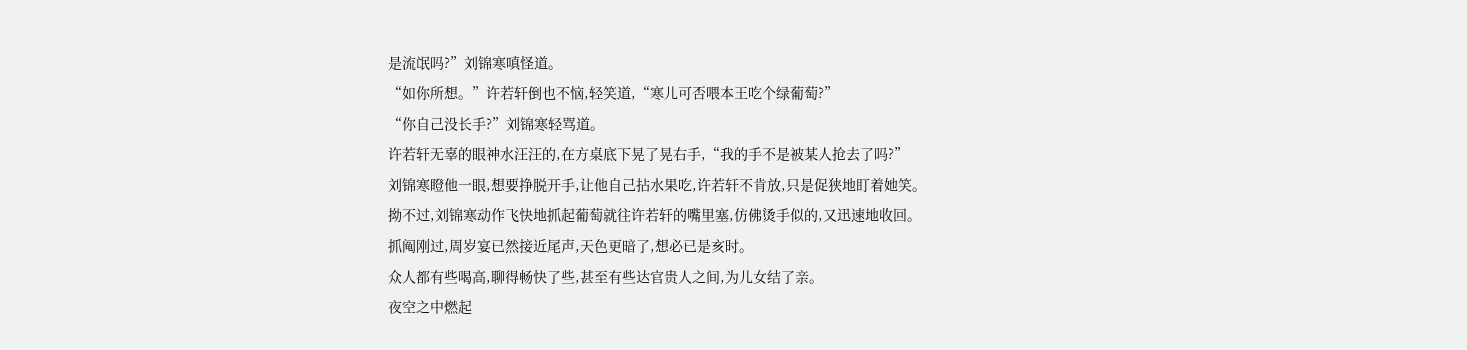是流氓吗?”刘锦寒嗔怪道。
“如你所想。”许若轩倒也不恼,轻笑道,“寒儿可否喂本王吃个绿葡萄?”
“你自己没长手?”刘锦寒轻骂道。
许若轩无辜的眼神水汪汪的,在方桌底下晃了晃右手,“我的手不是被某人抢去了吗?”
刘锦寒瞪他一眼,想要挣脱开手,让他自己拈水果吃,许若轩不肯放,只是促狭地盯着她笑。
拗不过,刘锦寒动作飞快地抓起葡萄就往许若轩的嘴里塞,仿佛烫手似的,又迅速地收回。
抓阄刚过,周岁宴已然接近尾声,天色更暗了,想必已是亥时。
众人都有些喝高,聊得畅快了些,甚至有些达官贵人之间,为儿女结了亲。
夜空之中燃起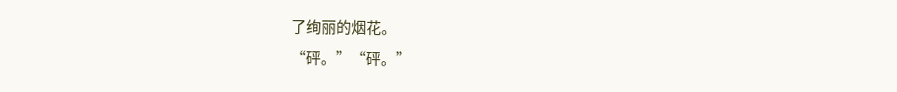了绚丽的烟花。
“砰。”“砰。”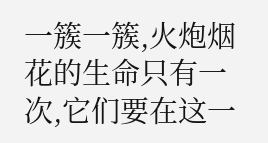一簇一簇,火炮烟花的生命只有一次,它们要在这一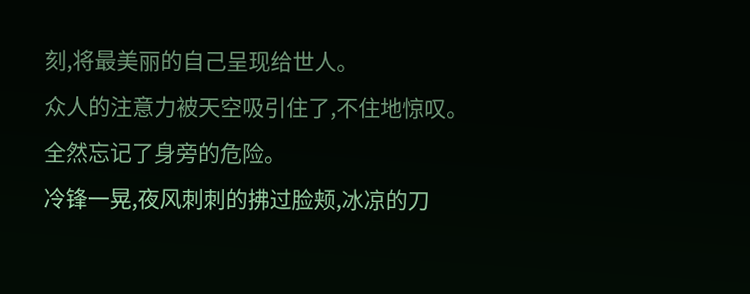刻,将最美丽的自己呈现给世人。
众人的注意力被天空吸引住了,不住地惊叹。
全然忘记了身旁的危险。
冷锋一晃,夜风刺刺的拂过脸颊,冰凉的刀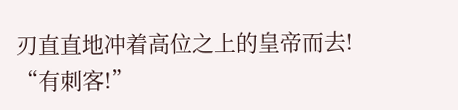刃直直地冲着高位之上的皇帝而去!
“有刺客!”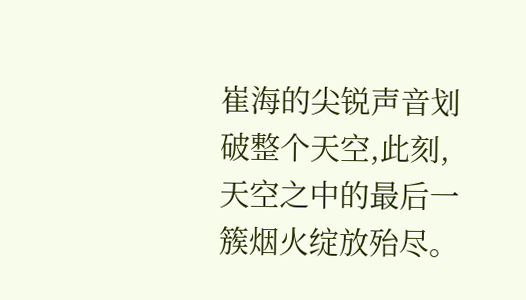崔海的尖锐声音划破整个天空,此刻,天空之中的最后一簇烟火绽放殆尽。